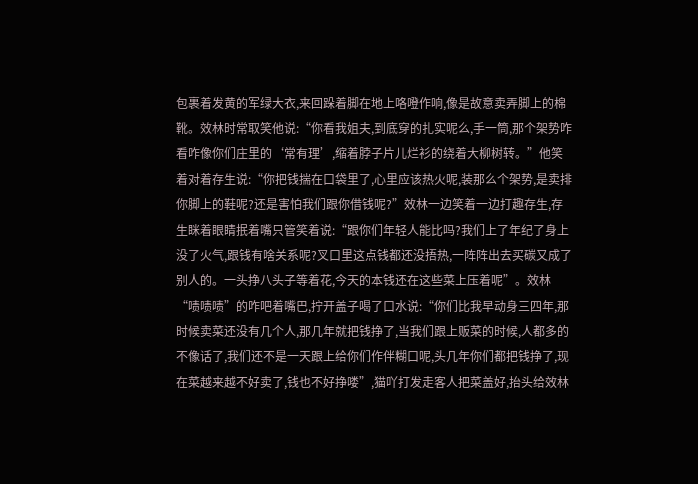包裹着发黄的军绿大衣,来回跺着脚在地上咯噔作响,像是故意卖弄脚上的棉靴。效林时常取笑他说:“你看我姐夫,到底穿的扎实呢么,手一筒,那个架势咋看咋像你们庄里的‘常有理’,缩着脖子片儿烂衫的绕着大柳树转。”他笑着对着存生说:“你把钱揣在口袋里了,心里应该热火呢,装那么个架势,是卖排你脚上的鞋呢?还是害怕我们跟你借钱呢?”效林一边笑着一边打趣存生,存生眯着眼睛抿着嘴只管笑着说:“跟你们年轻人能比吗?我们上了年纪了身上没了火气,跟钱有啥关系呢?叉口里这点钱都还没捂热,一阵阵出去买碳又成了别人的。一头挣八头子等着花,今天的本钱还在这些菜上压着呢”。效林“啧啧啧”的咋吧着嘴巴,拧开盖子喝了口水说:“你们比我早动身三四年,那时候卖菜还没有几个人,那几年就把钱挣了,当我们跟上贩菜的时候,人都多的不像话了,我们还不是一天跟上给你们作伴糊口呢,头几年你们都把钱挣了,现在菜越来越不好卖了,钱也不好挣喽”,猫吖打发走客人把菜盖好,抬头给效林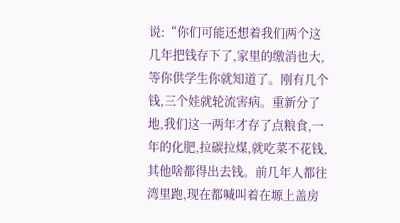说:“你们可能还想着我们两个这几年把钱存下了,家里的缴消也大,等你供学生你就知道了。刚有几个钱,三个娃就轮流害病。重新分了地,我们这一两年才存了点粮食,一年的化肥,拉碳拉煤,就吃菜不花钱,其他啥都得出去钱。前几年人都往湾里跑,现在都喊叫着在塬上盖房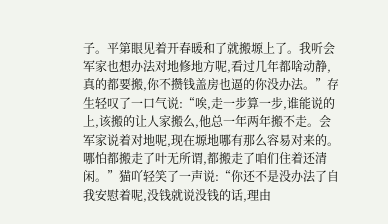子。平第眼见着开春暖和了就搬塬上了。我听会军家也想办法对地修地方呢,看过几年都啥动静,真的都要搬,你不攒钱盖房也逼的你没办法。”存生轻叹了一口气说:“唉,走一步算一步,谁能说的上,该搬的让人家搬么,他总一年两年搬不走。会军家说着对地呢,现在塬地哪有那么容易对来的。哪怕都搬走了叶无所谓,都搬走了咱们住着还清闲。”猫吖轻笑了一声说:“你还不是没办法了自我安慰着呢,没钱就说没钱的话,理由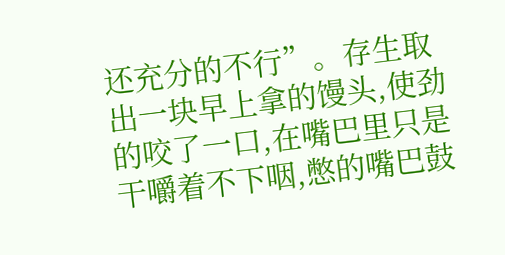还充分的不行”。存生取出一块早上拿的馒头,使劲的咬了一口,在嘴巴里只是干嚼着不下咽,憋的嘴巴鼓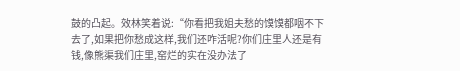鼓的凸起。效林笑着说:“你看把我姐夫愁的馍馍都咽不下去了,如果把你愁成这样,我们还咋活呢?你们庄里人还是有钱,像熊渠我们庄里,窑烂的实在没办法了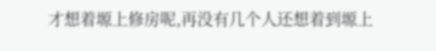才想着塬上修房呢,再没有几个人还想着到塬上